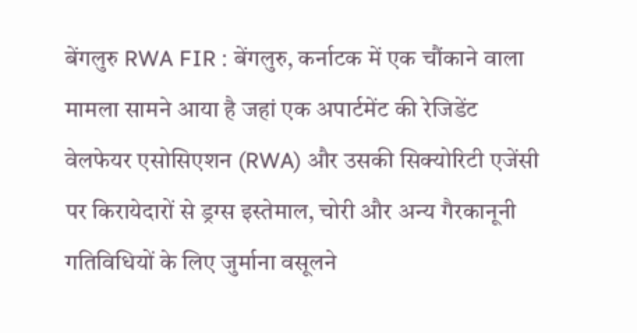बेंगलुरु RWA FIR : बेंगलुरु, कर्नाटक में एक चौंकाने वाला मामला सामने आया है जहां एक अपार्टमेंट की रेजिडेंट वेलफेयर एसोसिएशन (RWA) और उसकी सिक्योरिटी एजेंसी पर किरायेदारों से ड्रग्स इस्तेमाल, चोरी और अन्य गैरकानूनी गतिविधियों के लिए जुर्माना वसूलने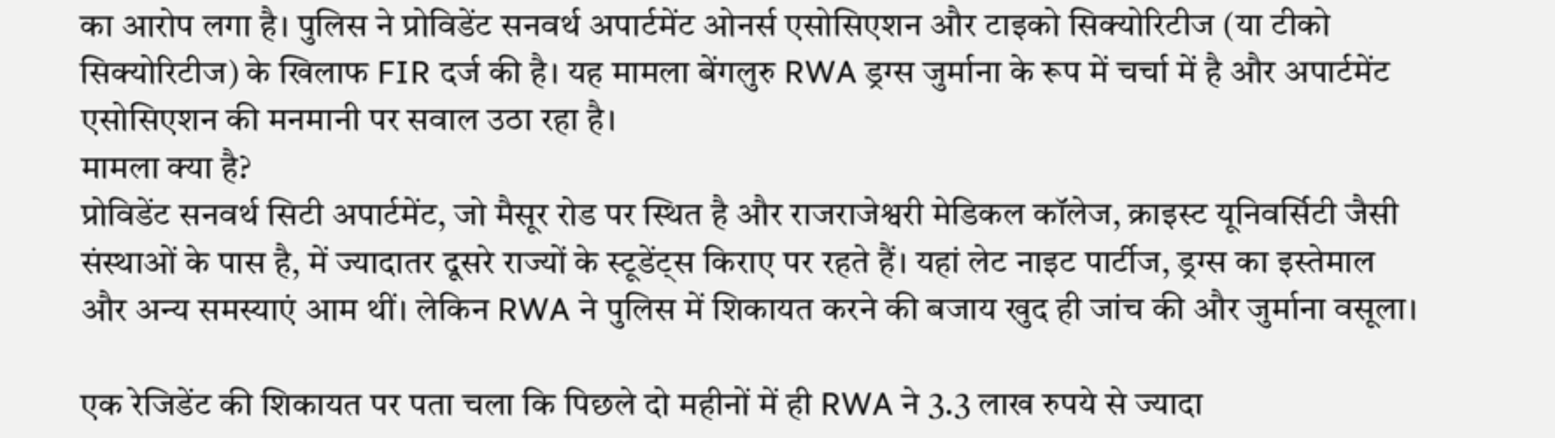का आरोप लगा है। पुलिस ने प्रोविडेंट सनवर्थ अपार्टमेंट ओनर्स एसोसिएशन और टाइको सिक्योरिटीज (या टीको सिक्योरिटीज) के खिलाफ FIR दर्ज की है। यह मामला बेंगलुरु RWA ड्रग्स जुर्माना के रूप में चर्चा में है और अपार्टमेंट एसोसिएशन की मनमानी पर सवाल उठा रहा है।
मामला क्या है?
प्रोविडेंट सनवर्थ सिटी अपार्टमेंट, जो मैसूर रोड पर स्थित है और राजराजेश्वरी मेडिकल कॉलेज, क्राइस्ट यूनिवर्सिटी जैसी संस्थाओं के पास है, में ज्यादातर दूसरे राज्यों के स्टूडेंट्स किराए पर रहते हैं। यहां लेट नाइट पार्टीज, ड्रग्स का इस्तेमाल और अन्य समस्याएं आम थीं। लेकिन RWA ने पुलिस में शिकायत करने की बजाय खुद ही जांच की और जुर्माना वसूला।

एक रेजिडेंट की शिकायत पर पता चला कि पिछले दो महीनों में ही RWA ने 3.3 लाख रुपये से ज्यादा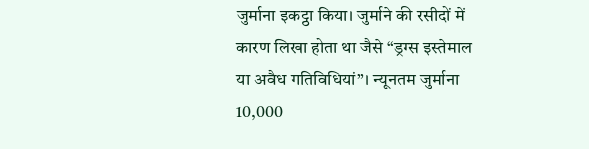जुर्माना इकट्ठा किया। जुर्माने की रसीदों में कारण लिखा होता था जैसे “ड्रग्स इस्तेमाल या अवैध गतिविधियां”। न्यूनतम जुर्माना 10,000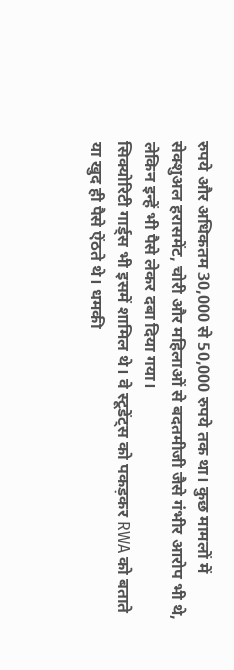रुपये और अधिकतम 30,000 से 50,000 रुपये तक था। कुछ मामलों में सेक्शुअल हरासमेंट, चोरी और महिलाओं से बदतमीजी जैसे गंभीर आरोप भी थे, लेकिन इन्हें भी पैसे लेकर दबा दिया गया।
सिक्योरिटी गार्ड्स भी इसमें शामिल थे। वे स्टूडेंट्स को पकड़कर RWA को बताते या खुद ही पैसे ऐंठते थे। धमकी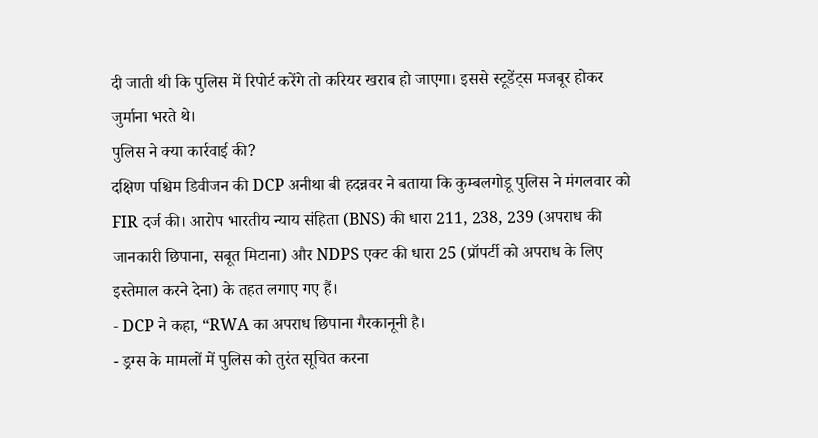दी जाती थी कि पुलिस में रिपोर्ट करेंगे तो करियर खराब हो जाएगा। इससे स्टूडेंट्स मजबूर होकर जुर्माना भरते थे।
पुलिस ने क्या कार्रवाई की?
दक्षिण पश्चिम डिवीजन की DCP अनीथा बी हदन्नवर ने बताया कि कुम्बलगोडू पुलिस ने मंगलवार को FIR दर्ज की। आरोप भारतीय न्याय संहिता (BNS) की धारा 211, 238, 239 (अपराध की जानकारी छिपाना, सबूत मिटाना) और NDPS एक्ट की धारा 25 (प्रॉपर्टी को अपराध के लिए इस्तेमाल करने देना) के तहत लगाए गए हैं।
- DCP ने कहा, “RWA का अपराध छिपाना गैरकानूनी है।
- ड्रग्स के मामलों में पुलिस को तुरंत सूचित करना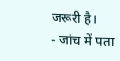जरूरी है।
- जांच में पता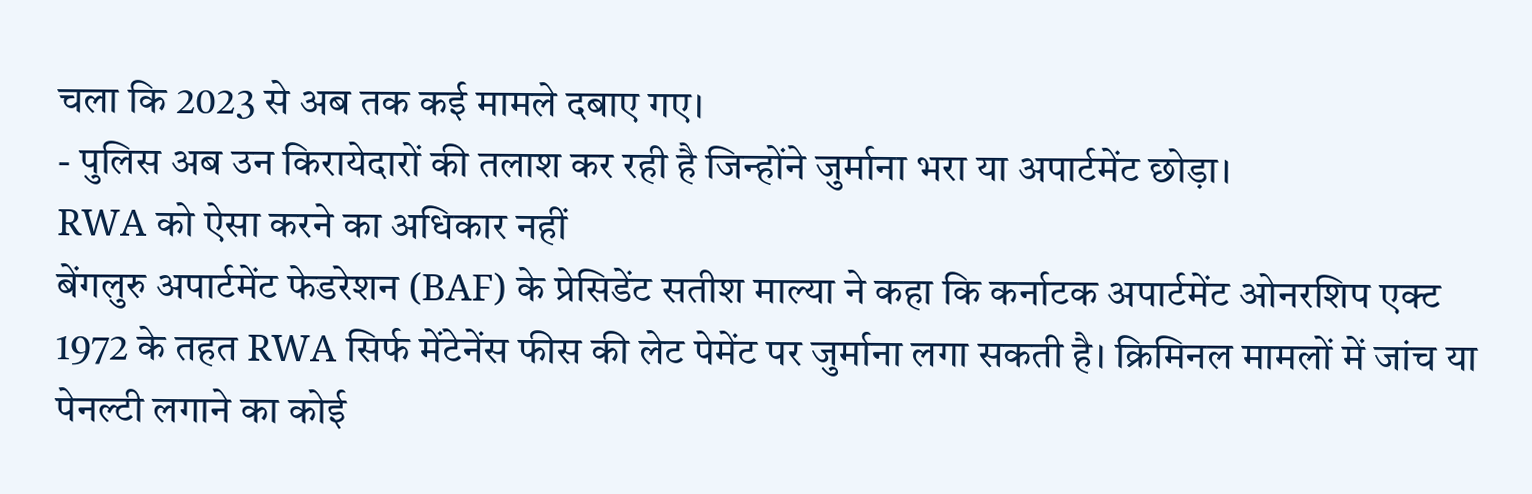चला कि 2023 से अब तक कई मामले दबाए गए।
- पुलिस अब उन किरायेदारों की तलाश कर रही है जिन्होंने जुर्माना भरा या अपार्टमेंट छोड़ा।
RWA को ऐसा करने का अधिकार नहीं
बेंगलुरु अपार्टमेंट फेडरेशन (BAF) के प्रेसिडेंट सतीश माल्या ने कहा कि कर्नाटक अपार्टमेंट ओनरशिप एक्ट 1972 के तहत RWA सिर्फ मेंटेनेंस फीस की लेट पेमेंट पर जुर्माना लगा सकती है। क्रिमिनल मामलों में जांच या पेनल्टी लगाने का कोई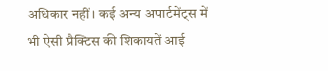अधिकार नहीं। कई अन्य अपार्टमेंट्स में भी ऐसी प्रैक्टिस की शिकायतें आई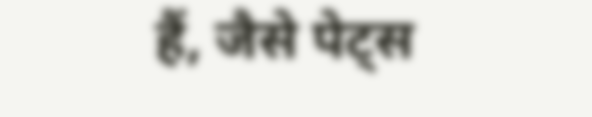हैं, जैसे पेट्स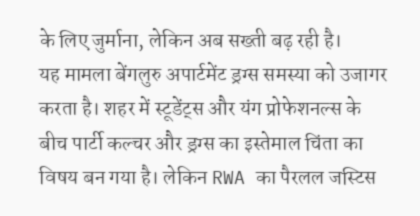के लिए जुर्माना, लेकिन अब सख्ती बढ़ रही है।
यह मामला बेंगलुरु अपार्टमेंट ड्रग्स समस्या को उजागर करता है। शहर में स्टूडेंट्स और यंग प्रोफेशनल्स के बीच पार्टी कल्चर और ड्रग्स का इस्तेमाल चिंता का विषय बन गया है। लेकिन RWA का पैरलल जस्टिस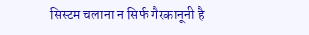सिस्टम चलाना न सिर्फ गैरकानूनी है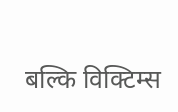बल्कि विक्टिम्स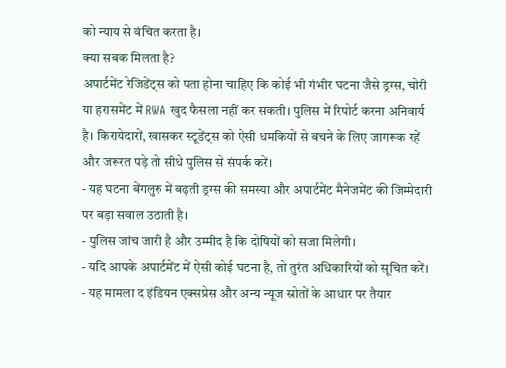को न्याय से वंचित करता है।
क्या सबक मिलता है?
अपार्टमेंट रेजिडेंट्स को पता होना चाहिए कि कोई भी गंभीर घटना जैसे ड्रग्स, चोरी या हरासमेंट में RWA खुद फैसला नहीं कर सकती। पुलिस में रिपोर्ट करना अनिवार्य है। किरायेदारों, खासकर स्टूडेंट्स को ऐसी धमकियों से बचने के लिए जागरूक रहें और जरूरत पड़े तो सीधे पुलिस से संपर्क करें।
- यह घटना बेंगलुरु में बढ़ती ड्रग्स की समस्या और अपार्टमेंट मैनेजमेंट की जिम्मेदारी पर बड़ा सवाल उठाती है।
- पुलिस जांच जारी है और उम्मीद है कि दोषियों को सजा मिलेगी।
- यदि आपके अपार्टमेंट में ऐसी कोई घटना है, तो तुरंत अधिकारियों को सूचित करें।
- यह मामला द इंडियन एक्सप्रेस और अन्य न्यूज स्रोतों के आधार पर तैयार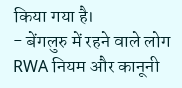किया गया है।
- बेंगलुरु में रहने वाले लोग RWA नियम और कानूनी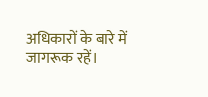अधिकारों के बारे में जागरूक रहें।